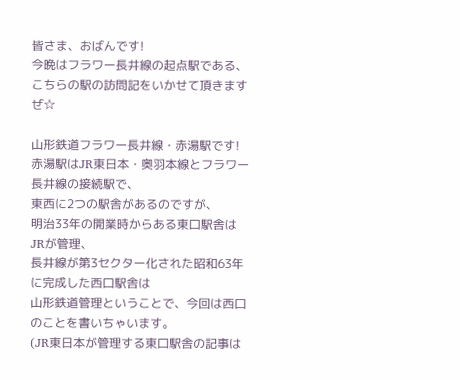皆さま、おばんです!
今晩はフラワー長井線の起点駅である、
こちらの駅の訪問記をいかせて頂きますぜ☆

山形鉄道フラワー長井線・赤湯駅です!
赤湯駅はJR東日本・奥羽本線とフラワー長井線の接続駅で、
東西に2つの駅舎があるのですが、
明治33年の開業時からある東口駅舎はJRが管理、
長井線が第3セクター化された昭和63年に完成した西口駅舎は
山形鉄道管理ということで、今回は西口のことを書いちゃいます。
(JR東日本が管理する東口駅舎の記事は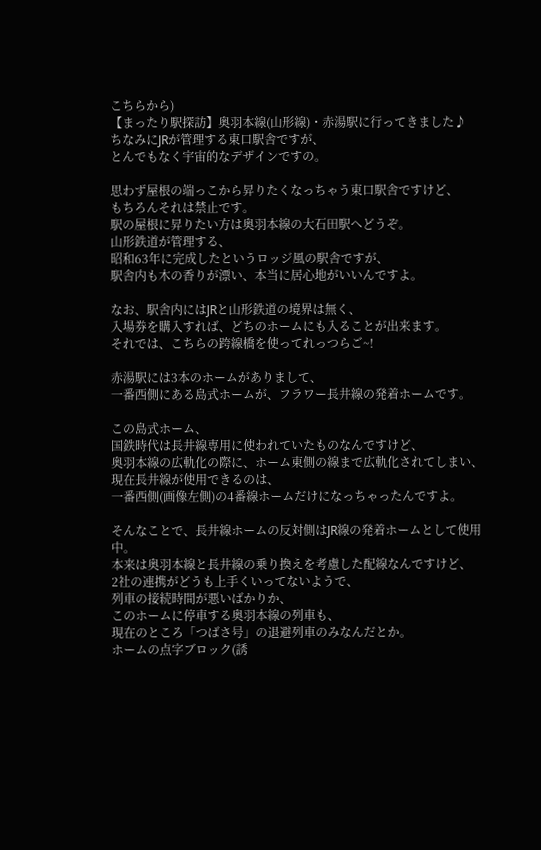こちらから)
【まったり駅探訪】奥羽本線(山形線)・赤湯駅に行ってきました♪
ちなみにJRが管理する東口駅舎ですが、
とんでもなく宇宙的なデザインですの。

思わず屋根の端っこから昇りたくなっちゃう東口駅舎ですけど、
もちろんそれは禁止です。
駅の屋根に昇りたい方は奥羽本線の大石田駅へどうぞ。
山形鉄道が管理する、
昭和63年に完成したというロッジ風の駅舎ですが、
駅舎内も木の香りが漂い、本当に居心地がいいんですよ。

なお、駅舎内にはJRと山形鉄道の境界は無く、
入場券を購入すれば、どちのホームにも入ることが出来ます。
それでは、こちらの跨線橋を使ってれっつらご~!

赤湯駅には3本のホームがありまして、
一番西側にある島式ホームが、フラワー長井線の発着ホームです。

この島式ホーム、
国鉄時代は長井線専用に使われていたものなんですけど、
奥羽本線の広軌化の際に、ホーム東側の線まで広軌化されてしまい、
現在長井線が使用できるのは、
一番西側(画像左側)の4番線ホームだけになっちゃったんですよ。

そんなことで、長井線ホームの反対側はJR線の発着ホームとして使用中。
本来は奥羽本線と長井線の乗り換えを考慮した配線なんですけど、
2社の連携がどうも上手くいってないようで、
列車の接続時間が悪いばかりか、
このホームに停車する奥羽本線の列車も、
現在のところ「つばさ号」の退避列車のみなんだとか。
ホームの点字ブロック(誘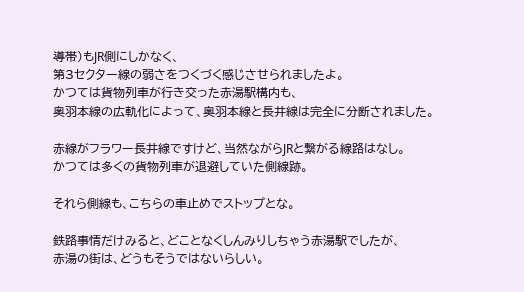導帯)もJR側にしかなく、
第3セクター線の弱さをつくづく感じさせられましたよ。
かつては貨物列車が行き交った赤湯駅構内も、
奥羽本線の広軌化によって、奥羽本線と長井線は完全に分断されました。

赤線がフラワー長井線ですけど、当然ながらJRと繋がる線路はなし。
かつては多くの貨物列車が退避していた側線跡。

それら側線も、こちらの車止めでストップとな。

鉄路事情だけみると、どことなくしんみりしちゃう赤湯駅でしたが、
赤湯の街は、どうもそうではないらしい。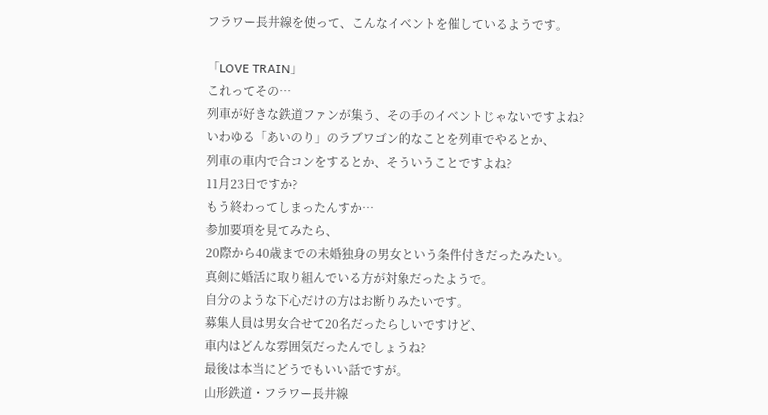フラワー長井線を使って、こんなイベントを催しているようです。

「LOVE TRAIN」
これってその…
列車が好きな鉄道ファンが集う、その手のイベントじゃないですよね?
いわゆる「あいのり」のラブワゴン的なことを列車でやるとか、
列車の車内で合コンをするとか、そういうことですよね?
11月23日ですか?
もう終わってしまったんすか…
参加要項を見てみたら、
20際から40歳までの未婚独身の男女という条件付きだったみたい。
真剣に婚活に取り組んでいる方が対象だったようで。
自分のような下心だけの方はお断りみたいです。
募集人員は男女合せて20名だったらしいですけど、
車内はどんな雰囲気だったんでしょうね?
最後は本当にどうでもいい話ですが。
山形鉄道・フラワー長井線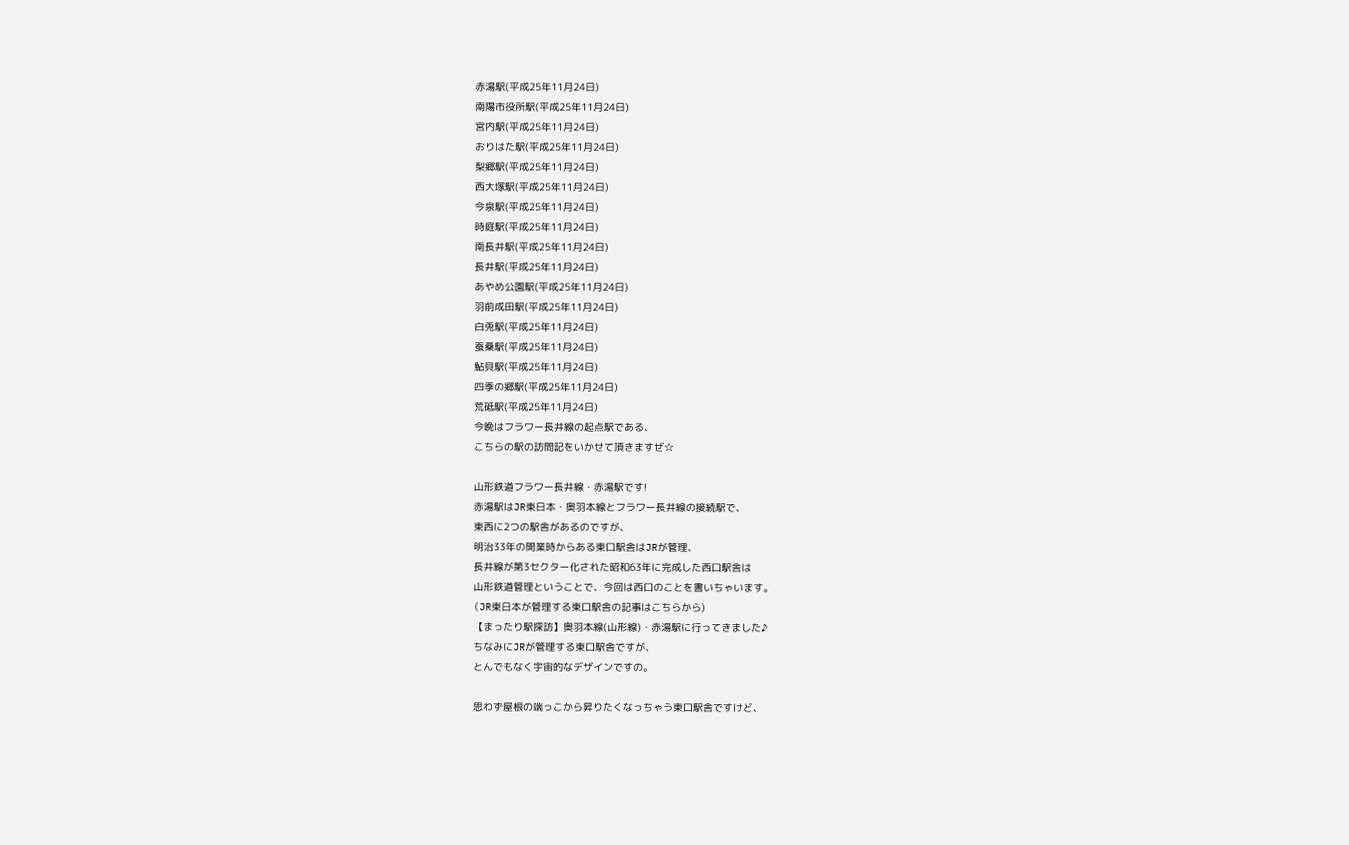赤湯駅(平成25年11月24日)
南陽市役所駅(平成25年11月24日)
宮内駅(平成25年11月24日)
おりはた駅(平成25年11月24日)
梨郷駅(平成25年11月24日)
西大塚駅(平成25年11月24日)
今泉駅(平成25年11月24日)
時庭駅(平成25年11月24日)
南長井駅(平成25年11月24日)
長井駅(平成25年11月24日)
あやめ公園駅(平成25年11月24日)
羽前成田駅(平成25年11月24日)
白兎駅(平成25年11月24日)
蚕桑駅(平成25年11月24日)
鮎貝駅(平成25年11月24日)
四季の郷駅(平成25年11月24日)
荒砥駅(平成25年11月24日)
今晩はフラワー長井線の起点駅である、
こちらの駅の訪問記をいかせて頂きますぜ☆

山形鉄道フラワー長井線・赤湯駅です!
赤湯駅はJR東日本・奥羽本線とフラワー長井線の接続駅で、
東西に2つの駅舎があるのですが、
明治33年の開業時からある東口駅舎はJRが管理、
長井線が第3セクター化された昭和63年に完成した西口駅舎は
山形鉄道管理ということで、今回は西口のことを書いちゃいます。
(JR東日本が管理する東口駅舎の記事はこちらから)
【まったり駅探訪】奥羽本線(山形線)・赤湯駅に行ってきました♪
ちなみにJRが管理する東口駅舎ですが、
とんでもなく宇宙的なデザインですの。

思わず屋根の端っこから昇りたくなっちゃう東口駅舎ですけど、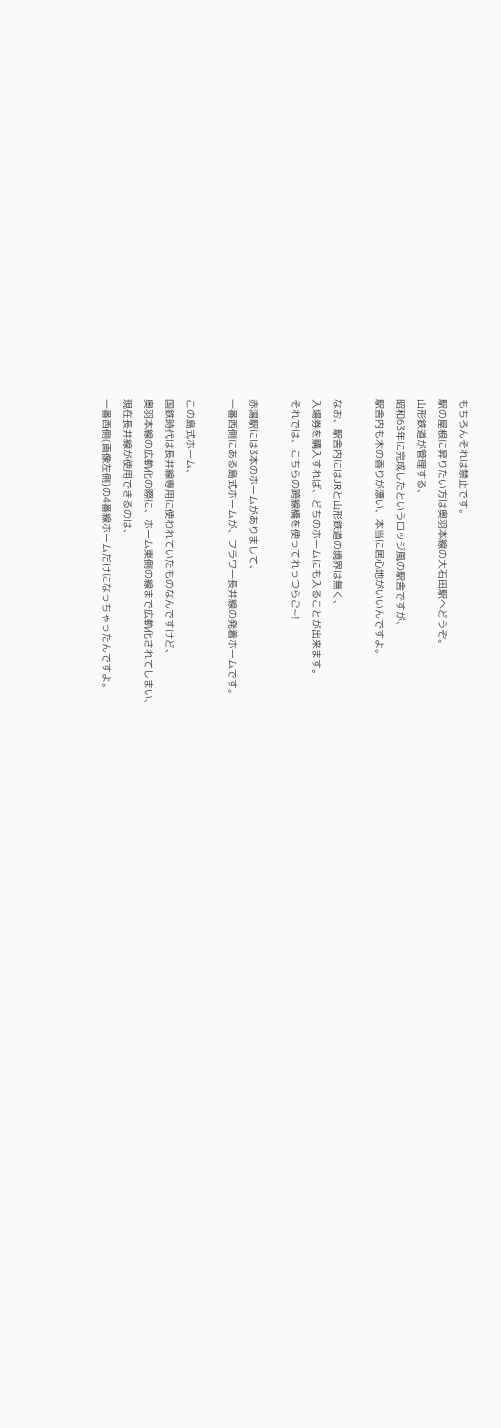もちろんそれは禁止です。
駅の屋根に昇りたい方は奥羽本線の大石田駅へどうぞ。
山形鉄道が管理する、
昭和63年に完成したというロッジ風の駅舎ですが、
駅舎内も木の香りが漂い、本当に居心地がいいんですよ。

なお、駅舎内にはJRと山形鉄道の境界は無く、
入場券を購入すれば、どちのホームにも入ることが出来ます。
それでは、こちらの跨線橋を使ってれっつらご~!

赤湯駅には3本のホームがありまして、
一番西側にある島式ホームが、フラワー長井線の発着ホームです。

この島式ホーム、
国鉄時代は長井線専用に使われていたものなんですけど、
奥羽本線の広軌化の際に、ホーム東側の線まで広軌化されてしまい、
現在長井線が使用できるのは、
一番西側(画像左側)の4番線ホームだけになっちゃったんですよ。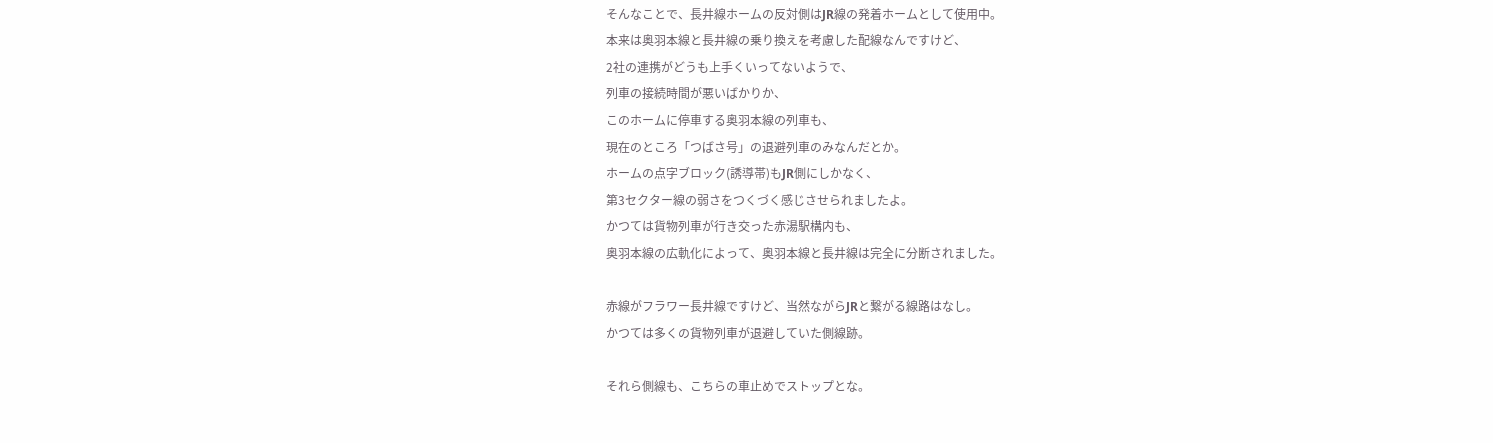そんなことで、長井線ホームの反対側はJR線の発着ホームとして使用中。
本来は奥羽本線と長井線の乗り換えを考慮した配線なんですけど、
2社の連携がどうも上手くいってないようで、
列車の接続時間が悪いばかりか、
このホームに停車する奥羽本線の列車も、
現在のところ「つばさ号」の退避列車のみなんだとか。
ホームの点字ブロック(誘導帯)もJR側にしかなく、
第3セクター線の弱さをつくづく感じさせられましたよ。
かつては貨物列車が行き交った赤湯駅構内も、
奥羽本線の広軌化によって、奥羽本線と長井線は完全に分断されました。

赤線がフラワー長井線ですけど、当然ながらJRと繋がる線路はなし。
かつては多くの貨物列車が退避していた側線跡。

それら側線も、こちらの車止めでストップとな。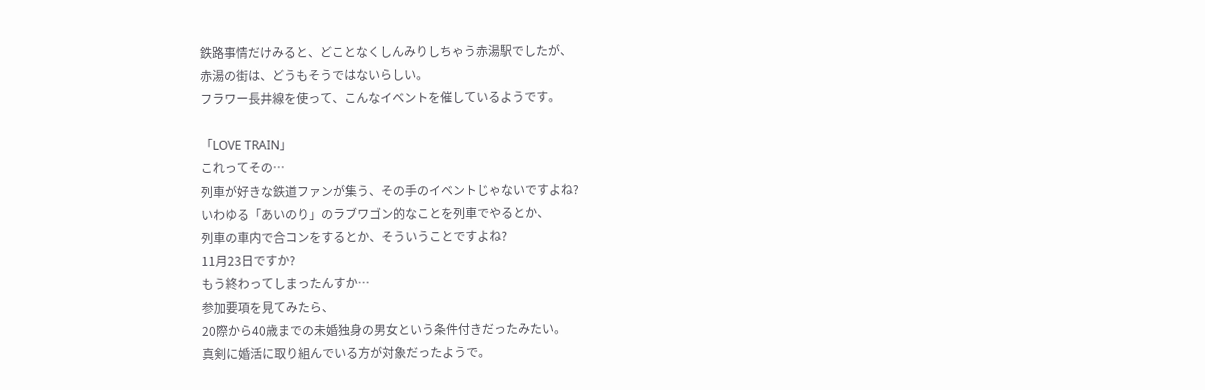鉄路事情だけみると、どことなくしんみりしちゃう赤湯駅でしたが、
赤湯の街は、どうもそうではないらしい。
フラワー長井線を使って、こんなイベントを催しているようです。

「LOVE TRAIN」
これってその…
列車が好きな鉄道ファンが集う、その手のイベントじゃないですよね?
いわゆる「あいのり」のラブワゴン的なことを列車でやるとか、
列車の車内で合コンをするとか、そういうことですよね?
11月23日ですか?
もう終わってしまったんすか…
参加要項を見てみたら、
20際から40歳までの未婚独身の男女という条件付きだったみたい。
真剣に婚活に取り組んでいる方が対象だったようで。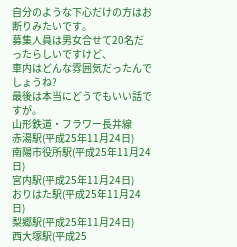自分のような下心だけの方はお断りみたいです。
募集人員は男女合せて20名だったらしいですけど、
車内はどんな雰囲気だったんでしょうね?
最後は本当にどうでもいい話ですが。
山形鉄道・フラワー長井線
赤湯駅(平成25年11月24日)
南陽市役所駅(平成25年11月24日)
宮内駅(平成25年11月24日)
おりはた駅(平成25年11月24日)
梨郷駅(平成25年11月24日)
西大塚駅(平成25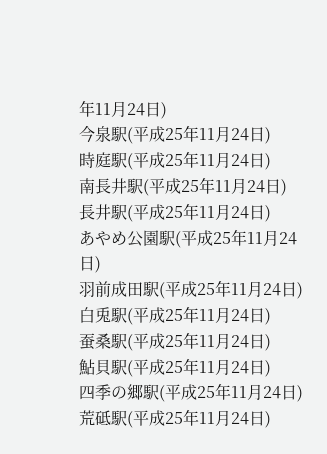年11月24日)
今泉駅(平成25年11月24日)
時庭駅(平成25年11月24日)
南長井駅(平成25年11月24日)
長井駅(平成25年11月24日)
あやめ公園駅(平成25年11月24日)
羽前成田駅(平成25年11月24日)
白兎駅(平成25年11月24日)
蚕桑駅(平成25年11月24日)
鮎貝駅(平成25年11月24日)
四季の郷駅(平成25年11月24日)
荒砥駅(平成25年11月24日)